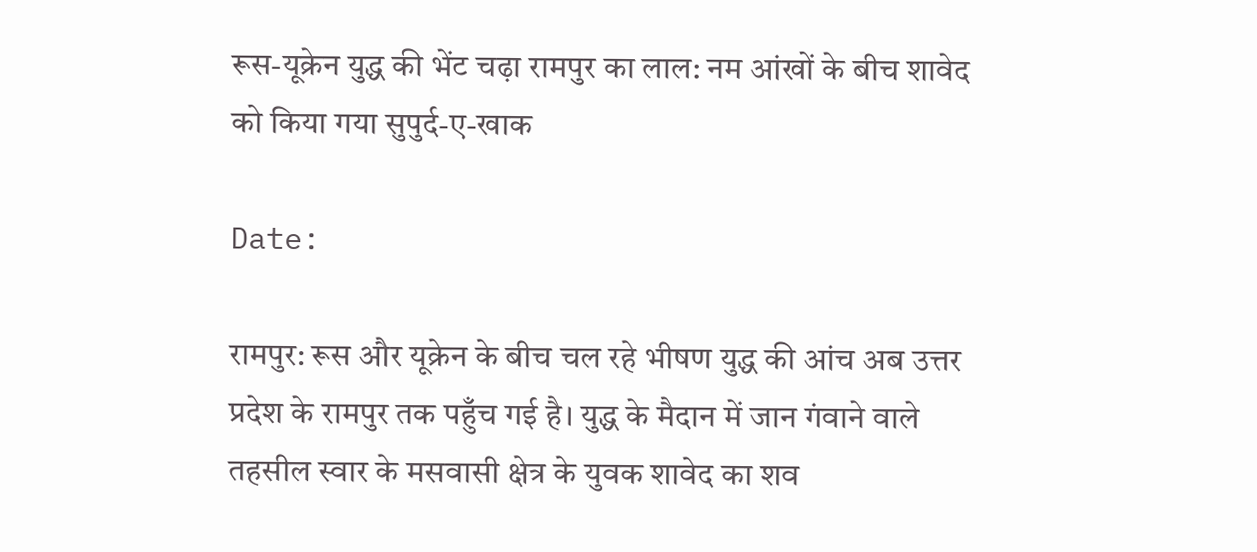रूस-यूक्रेन युद्ध की भेंट चढ़ा रामपुर का लाल: नम आंखों के बीच शावेद को किया गया सुपुर्द-ए-खाक

Date:

रामपुर: रूस और यूक्रेन के बीच चल रहे भीषण युद्ध की आंच अब उत्तर प्रदेश के रामपुर तक पहुँच गई है। युद्ध के मैदान में जान गंवाने वाले तहसील स्वार के मसवासी क्षेत्र के युवक शावेद का शव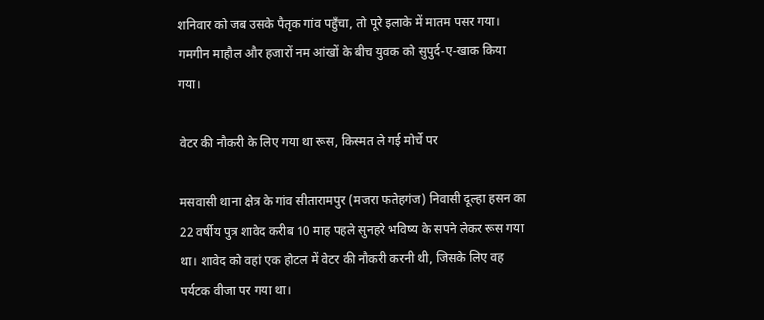शनिवार को जब उसके पैतृक गांव पहुँचा, तो पूरे इलाके में मातम पसर गया। गमगीन माहौल और हजारों नम आंखों के बीच युवक को सुपुर्द-ए-खाक किया गया।

वेटर की नौकरी के लिए गया था रूस, किस्मत ले गई मोर्चे पर

मसवासी थाना क्षेत्र के गांव सीतारामपुर (मजरा फतेहगंज) निवासी दूल्हा हसन का 22 वर्षीय पुत्र शावेद करीब 10 माह पहले सुनहरे भविष्य के सपने लेकर रूस गया था। शावेद को वहां एक होटल में वेटर की नौकरी करनी थी, जिसके लिए वह पर्यटक वीजा पर गया था।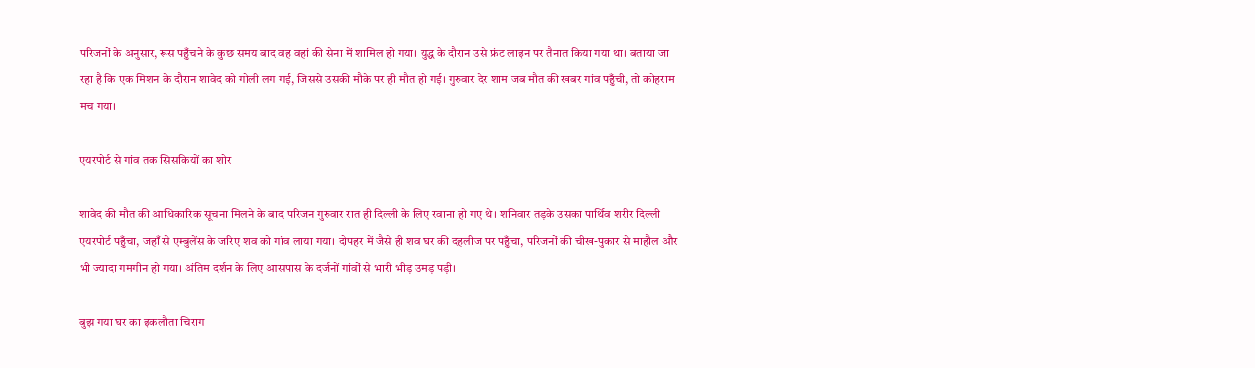परिजनों के अनुसार, रूस पहुँचने के कुछ समय बाद वह वहां की सेना में शामिल हो गया। युद्ध के दौरान उसे फ्रंट लाइन पर तैनात किया गया था। बताया जा रहा है कि एक मिशन के दौरान शावेद को गोली लग गई, जिससे उसकी मौके पर ही मौत हो गई। गुरुवार देर शाम जब मौत की खबर गांव पहुँची, तो कोहराम मच गया।

एयरपोर्ट से गांव तक सिसकियों का शोर

शावेद की मौत की आधिकारिक सूचना मिलने के बाद परिजन गुरुवार रात ही दिल्ली के लिए रवाना हो गए थे। शनिवार तड़के उसका पार्थिव शरीर दिल्ली एयरपोर्ट पहुँचा, जहाँ से एम्बुलेंस के जरिए शव को गांव लाया गया। दोपहर में जैसे ही शव घर की दहलीज पर पहुँचा, परिजनों की चीख-पुकार से माहौल और भी ज्यादा गमगीन हो गया। अंतिम दर्शन के लिए आसपास के दर्जनों गांवों से भारी भीड़ उमड़ पड़ी।

बुझ गया घर का इकलौता चिराग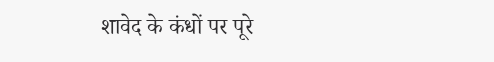शावेद के कंधों पर पूरे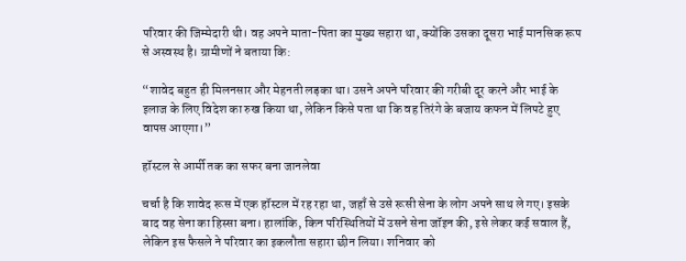परिवार की जिम्मेदारी थी। वह अपने माता-पिता का मुख्य सहारा था, क्योंकि उसका दूसरा भाई मानसिक रूप से अस्वस्थ है। ग्रामीणों ने बताया कि:

“शावेद बहुत ही मिलनसार और मेहनती लड़का था। उसने अपने परिवार की गरीबी दूर करने और भाई के इलाज के लिए विदेश का रुख किया था, लेकिन किसे पता था कि वह तिरंगे के बजाय कफन में लिपटे हुए वापस आएगा।”

हॉस्टल से आर्मी तक का सफर बना जानलेवा

चर्चा है कि शावेद रूस में एक हॉस्टल में रह रहा था, जहाँ से उसे रूसी सेना के लोग अपने साथ ले गए। इसके बाद वह सेना का हिस्सा बना। हालांकि, किन परिस्थितियों में उसने सेना जॉइन की, इसे लेकर कई सवाल हैं, लेकिन इस फैसले ने परिवार का इकलौता सहारा छीन लिया। शनिवार को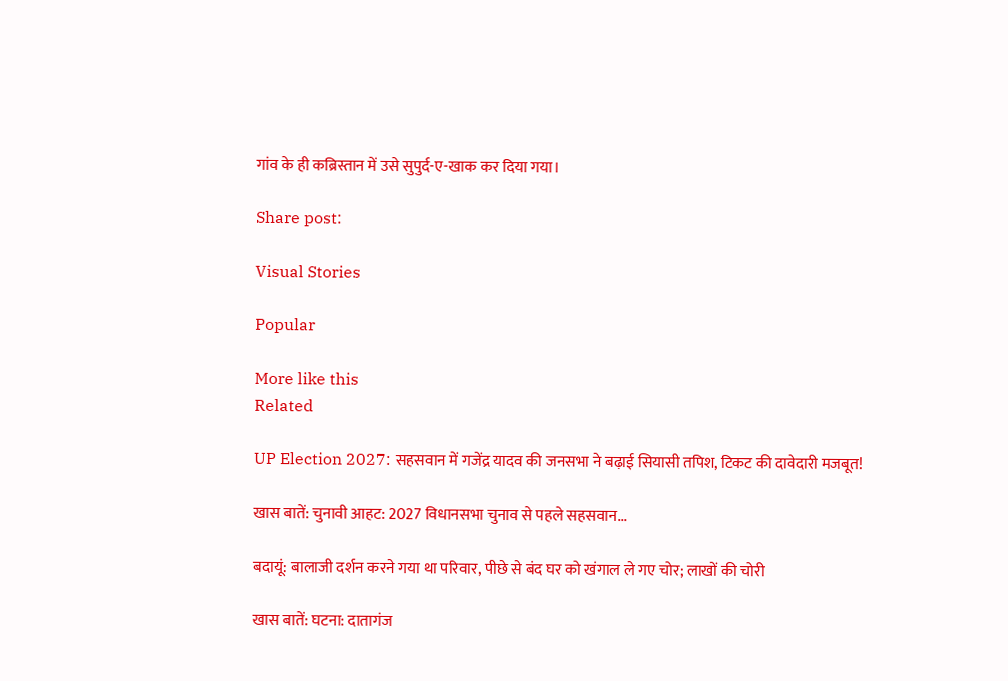गांव के ही कब्रिस्तान में उसे सुपुर्द-ए-खाक कर दिया गया।

Share post:

Visual Stories

Popular

More like this
Related

UP Election 2027: सहसवान में गजेंद्र यादव की जनसभा ने बढ़ाई सियासी तपिश, टिकट की दावेदारी मजबूत!

खास बातें: चुनावी आहट: 2027 विधानसभा चुनाव से पहले सहसवान...

बदायूं: बालाजी दर्शन करने गया था परिवार, पीछे से बंद घर को खंगाल ले गए चोर; लाखों की चोरी

खास बातें: घटना: दातागंज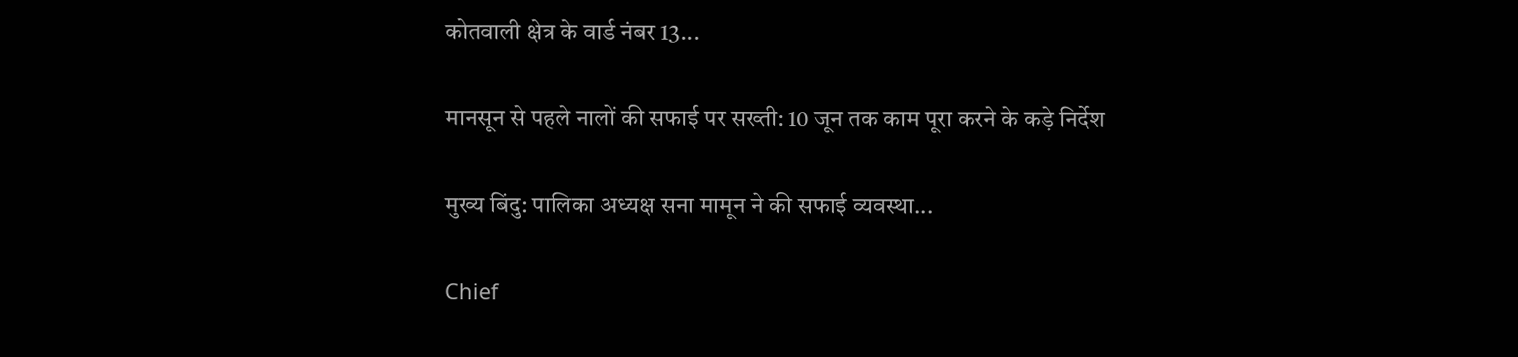कोतवाली क्षेत्र के वार्ड नंबर 13...

मानसून से पहले नालों की सफाई पर सख्ती: 10 जून तक काम पूरा करने के कड़े निर्देश

मुख्य बिंदु: पालिका अध्यक्ष सना मामून ने की सफाई व्यवस्था...

Chief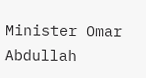Minister Omar Abdullah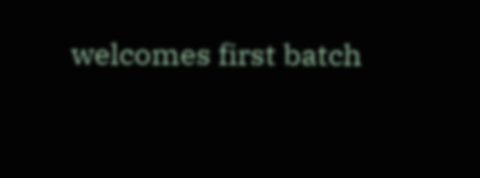welcomes first batch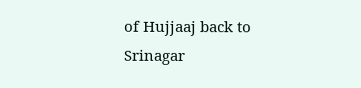of Hujjaaj back to Srinagar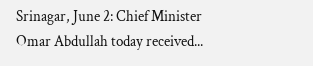Srinagar, June 2: Chief Minister Omar Abdullah today received...